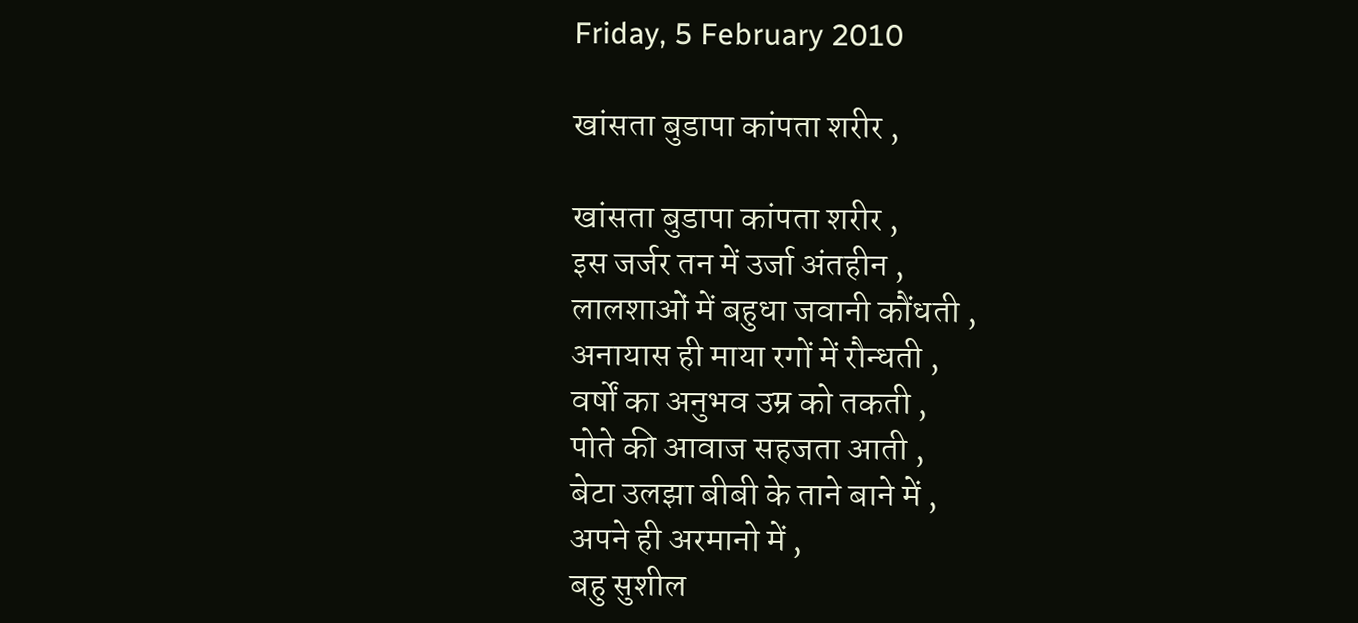Friday, 5 February 2010

खांसता बुडापा कांपता शरीर ,

खांसता बुडापा कांपता शरीर ,
इस जर्जर तन में उर्जा अंतहीन ,
लालशाओं में बहुधा जवानी कौंधती ,
अनायास ही माया रगों में रौन्धती ,
वर्षों का अनुभव उम्र को तकती ,
पोते की आवाज सहजता आती ,
बेटा उलझा बीबी के ताने बाने में ,
अपने ही अरमानो में ,
बहु सुशील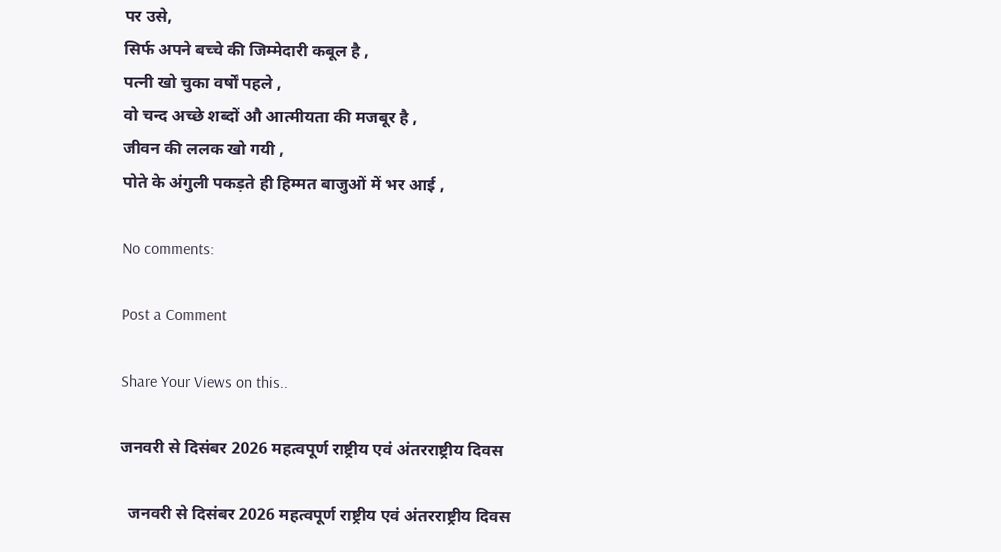पर उसे,
सिर्फ अपने बच्चे की जिम्मेदारी कबूल है ,
पत्नी खो चुका वर्षों पहले ,
वो चन्द अच्छे शब्दों औ आत्मीयता की मजबूर है ,
जीवन की ललक खो गयी ,
पोते के अंगुली पकड़ते ही हिम्मत बाजुओं में भर आई ,

No comments:

Post a Comment

Share Your Views on this..

जनवरी से दिसंबर 2026 महत्वपूर्ण राष्ट्रीय एवं अंतरराष्ट्रीय दिवस

  जनवरी से दिसंबर 2026 महत्वपूर्ण राष्ट्रीय एवं अंतरराष्ट्रीय दिवस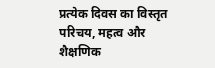प्रत्येक दिवस का विस्तृत परिचय, महत्व और शैक्षणिक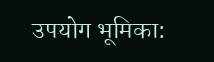उपयोग भूमिका: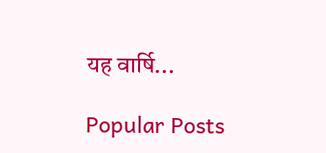यह वार्षि...

Popular Posts